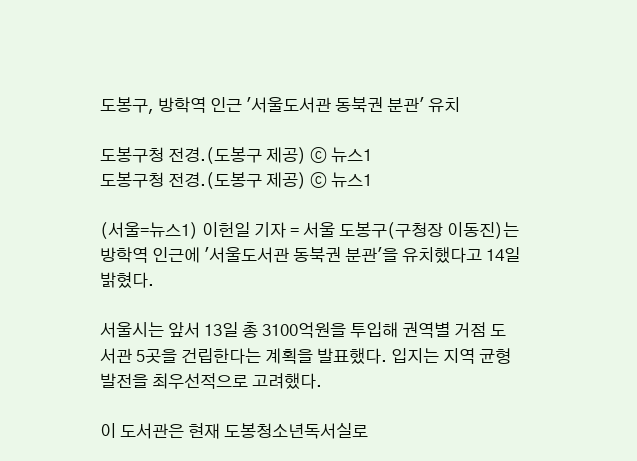도봉구, 방학역 인근 '서울도서관 동북권 분관' 유치

도봉구청 전경.(도봉구 제공) ⓒ 뉴스1
도봉구청 전경.(도봉구 제공) ⓒ 뉴스1

(서울=뉴스1) 이헌일 기자 = 서울 도봉구(구청장 이동진)는 방학역 인근에 '서울도서관 동북권 분관'을 유치했다고 14일 밝혔다.

서울시는 앞서 13일 총 3100억원을 투입해 권역별 거점 도서관 5곳을 건립한다는 계획을 발표했다. 입지는 지역 균형발전을 최우선적으로 고려했다.

이 도서관은 현재 도봉청소년독서실로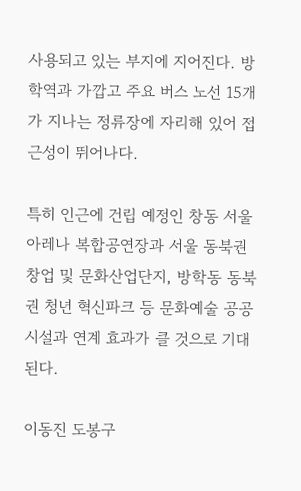사용되고 있는 부지에 지어진다. 방학역과 가깝고 주요 버스 노선 15개가 지나는 정류장에 자리해 있어 접근성이 뛰어나다.

특히 인근에 건립 예정인 창동 서울아레나 복합공연장과 서울 동북권 창업 및 문화산업단지, 방학동 동북권 청년 혁신파크 등 문화예술 공공시설과 연계 효과가 클 것으로 기대된다.

이동진 도봉구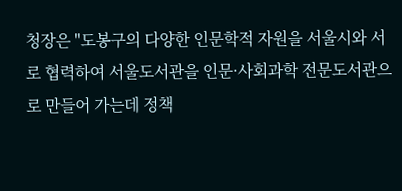청장은 "도봉구의 다양한 인문학적 자원을 서울시와 서로 협력하여 서울도서관을 인문·사회과학 전문도서관으로 만들어 가는데 정책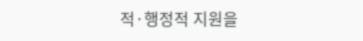적·행정적 지원을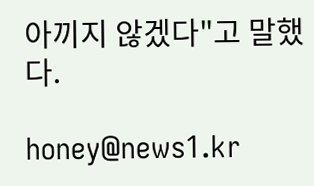아끼지 않겠다"고 말했다.

honey@news1.kr